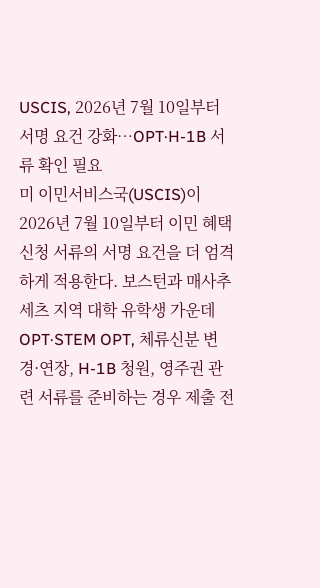USCIS, 2026년 7월 10일부터 서명 요건 강화…OPT·H-1B 서류 확인 필요
미 이민서비스국(USCIS)이 2026년 7월 10일부터 이민 혜택 신청 서류의 서명 요건을 더 엄격하게 적용한다. 보스턴과 매사추세츠 지역 대학 유학생 가운데 OPT·STEM OPT, 체류신분 변경·연장, H-1B 청원, 영주권 관련 서류를 준비하는 경우 제출 전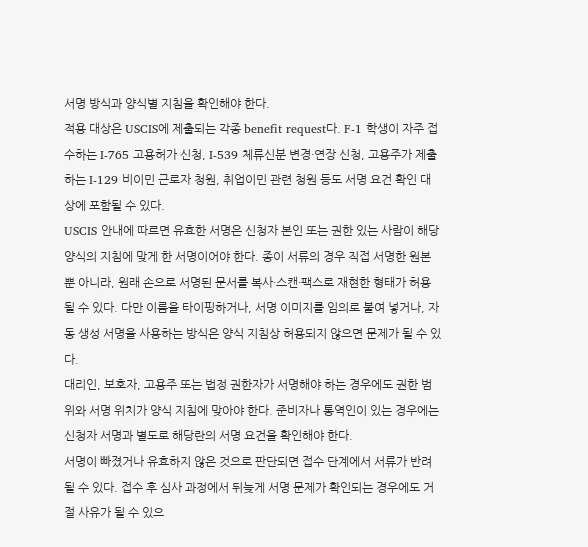서명 방식과 양식별 지침을 확인해야 한다.
적용 대상은 USCIS에 제출되는 각종 benefit request다. F-1 학생이 자주 접수하는 I-765 고용허가 신청, I-539 체류신분 변경·연장 신청, 고용주가 제출하는 I-129 비이민 근로자 청원, 취업이민 관련 청원 등도 서명 요건 확인 대상에 포함될 수 있다.
USCIS 안내에 따르면 유효한 서명은 신청자 본인 또는 권한 있는 사람이 해당 양식의 지침에 맞게 한 서명이어야 한다. 종이 서류의 경우 직접 서명한 원본뿐 아니라, 원래 손으로 서명된 문서를 복사·스캔·팩스로 재현한 형태가 허용될 수 있다. 다만 이름을 타이핑하거나, 서명 이미지를 임의로 붙여 넣거나, 자동 생성 서명을 사용하는 방식은 양식 지침상 허용되지 않으면 문제가 될 수 있다.
대리인, 보호자, 고용주 또는 법정 권한자가 서명해야 하는 경우에도 권한 범위와 서명 위치가 양식 지침에 맞아야 한다. 준비자나 통역인이 있는 경우에는 신청자 서명과 별도로 해당란의 서명 요건을 확인해야 한다.
서명이 빠졌거나 유효하지 않은 것으로 판단되면 접수 단계에서 서류가 반려될 수 있다. 접수 후 심사 과정에서 뒤늦게 서명 문제가 확인되는 경우에도 거절 사유가 될 수 있으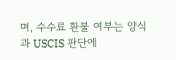며, 수수료 환불 여부는 양식과 USCIS 판단에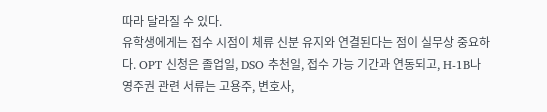따라 달라질 수 있다.
유학생에게는 접수 시점이 체류 신분 유지와 연결된다는 점이 실무상 중요하다. OPT 신청은 졸업일, DSO 추천일, 접수 가능 기간과 연동되고, H-1B나 영주권 관련 서류는 고용주, 변호사,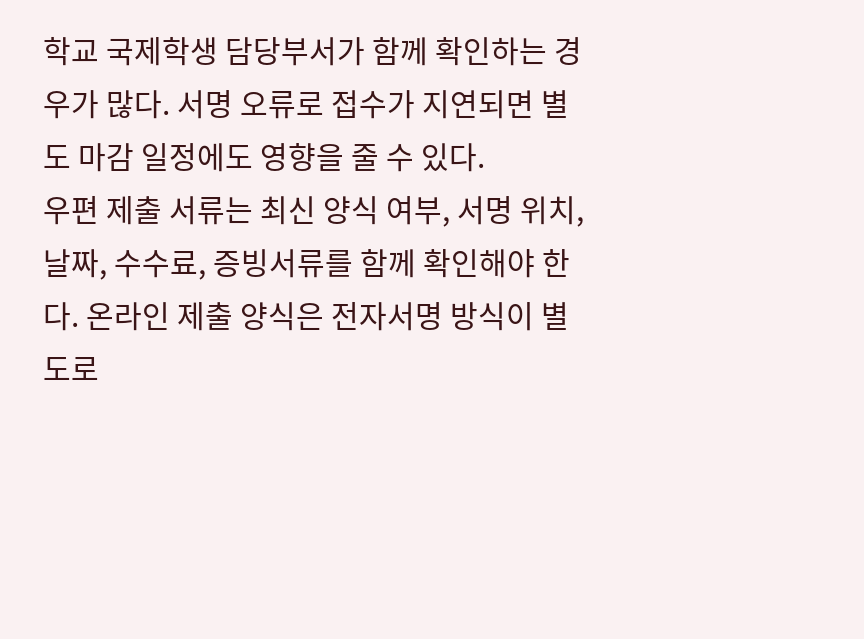학교 국제학생 담당부서가 함께 확인하는 경우가 많다. 서명 오류로 접수가 지연되면 별도 마감 일정에도 영향을 줄 수 있다.
우편 제출 서류는 최신 양식 여부, 서명 위치, 날짜, 수수료, 증빙서류를 함께 확인해야 한다. 온라인 제출 양식은 전자서명 방식이 별도로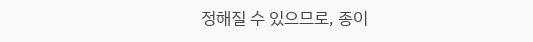정해질 수 있으므로, 종이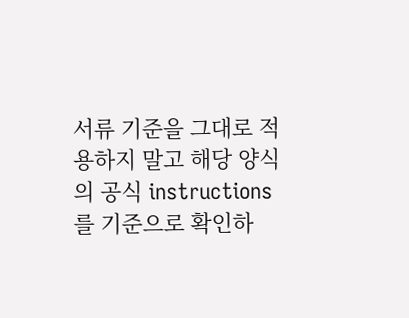서류 기준을 그대로 적용하지 말고 해당 양식의 공식 instructions를 기준으로 확인하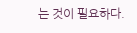는 것이 필요하다.